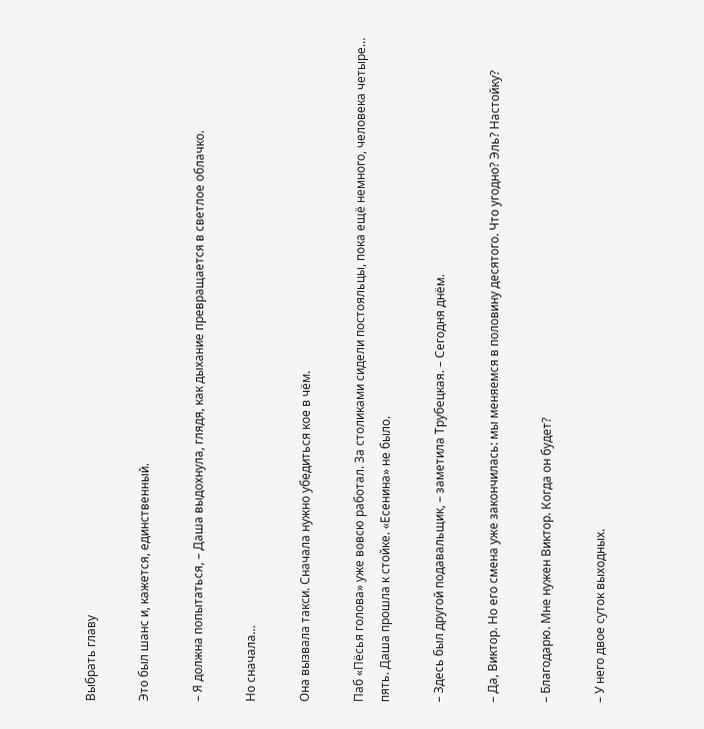Выбрать главу

Это был шанс и, кажется, единственный.

– Я должна попытаться, – Даша выдохнула, глядя, как дыхание превращается в светлое облачко.

Но сначала…

Она вызвала такси. Сначала нужно убедиться кое в чём.

Паб «Пёсья голова» уже вовсю работал. За столиками сидели постояльцы, пока ещё немного, человека четыре… пять. Даша прошла к стойке. «Есенина» не было.

– Здесь был другой подавальщик, – заметила Трубецкая. – Сегодня днём.

– Да, Виктор. Но его смена уже закончилась: мы меняемся в половину десятого. Что угодно? Эль? Настойку?

– Благодарю. Мне нужен Виктор. Когда он будет?

– У него двое суток выходных.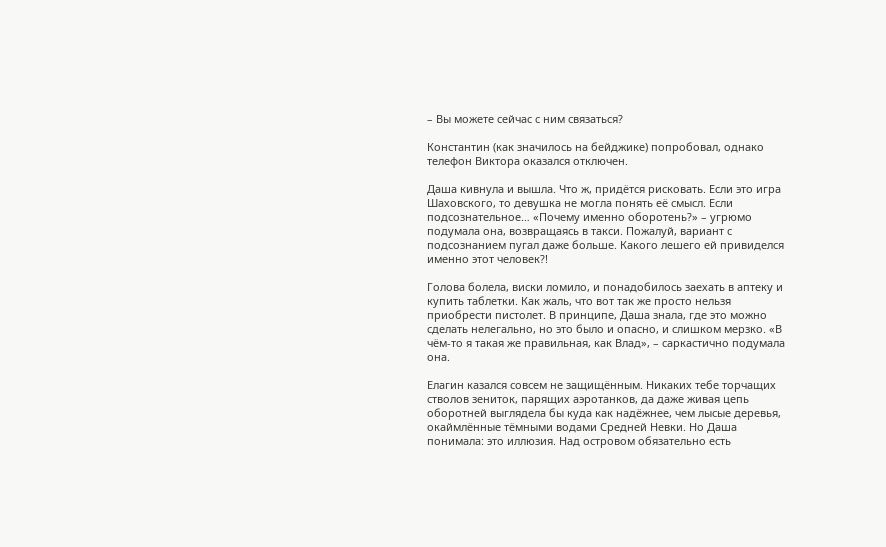– Вы можете сейчас с ним связаться?

Константин (как значилось на бейджике) попробовал, однако телефон Виктора оказался отключен.

Даша кивнула и вышла. Что ж, придётся рисковать. Если это игра Шаховского, то девушка не могла понять её смысл. Если подсознательное… «Почему именно оборотень?» – угрюмо подумала она, возвращаясь в такси. Пожалуй, вариант с подсознанием пугал даже больше. Какого лешего ей привиделся именно этот человек?!

Голова болела, виски ломило, и понадобилось заехать в аптеку и купить таблетки. Как жаль, что вот так же просто нельзя приобрести пистолет. В принципе, Даша знала, где это можно сделать нелегально, но это было и опасно, и слишком мерзко. «В чём-то я такая же правильная, как Влад», – саркастично подумала она.

Елагин казался совсем не защищённым. Никаких тебе торчащих стволов зениток, парящих аэротанков, да даже живая цепь оборотней выглядела бы куда как надёжнее, чем лысые деревья, окаймлённые тёмными водами Средней Невки. Но Даша понимала: это иллюзия. Над островом обязательно есть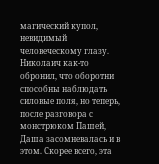магический купол, невидимый человеческому глазу. Николаич как-то обронил, что оборотни способны наблюдать силовые поля, но теперь, после разговора с монстрюком Пашей, Даша засомневалась и в этом. Скорее всего, эта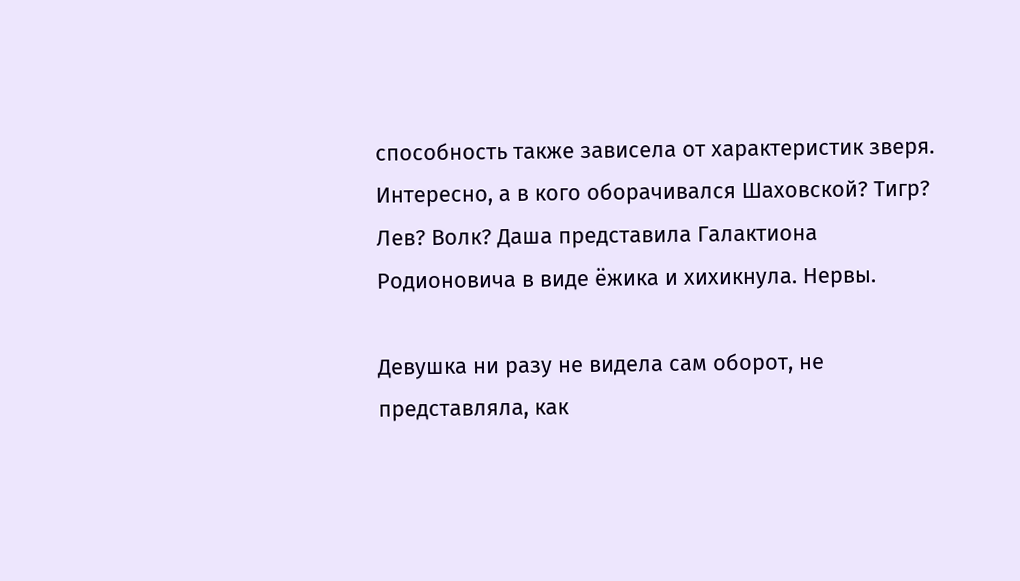способность также зависела от характеристик зверя. Интересно, а в кого оборачивался Шаховской? Тигр? Лев? Волк? Даша представила Галактиона Родионовича в виде ёжика и хихикнула. Нервы.

Девушка ни разу не видела сам оборот, не представляла, как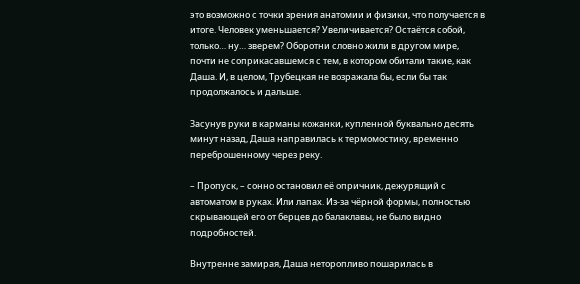это возможно с точки зрения анатомии и физики, что получается в итоге. Человек уменьшается? Увеличивается? Остаётся собой, только… ну… зверем? Оборотни словно жили в другом мире, почти не соприкасавшемся с тем, в котором обитали такие, как Даша. И, в целом, Трубецкая не возражала бы, если бы так продолжалось и дальше.

Засунув руки в карманы кожанки, купленной буквально десять минут назад, Даша направилась к термомостику, временно переброшенному через реку.

– Пропуск, – сонно остановил её опричник, дежурящий с автоматом в руках. Или лапах. Из-за чёрной формы, полностью скрывающей его от берцев до балаклавы, не было видно подробностей.

Внутренне замирая, Даша неторопливо пошарилась в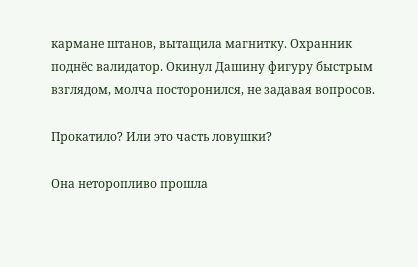кармане штанов, вытащила магнитку. Охранник поднёс валидатор. Окинул Дашину фигуру быстрым взглядом, молча посторонился, не задавая вопросов.

Прокатило? Или это часть ловушки?

Она неторопливо прошла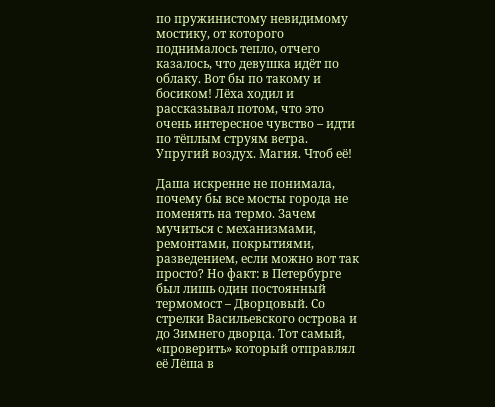по пружинистому невидимому мостику, от которого поднималось тепло, отчего казалось, что девушка идёт по облаку. Вот бы по такому и босиком! Лёха ходил и рассказывал потом, что это очень интересное чувство – идти по тёплым струям ветра. Упругий воздух. Магия. Чтоб её!

Даша искренне не понимала, почему бы все мосты города не поменять на термо. Зачем мучиться с механизмами, ремонтами, покрытиями, разведением, если можно вот так просто? Но факт: в Петербурге был лишь один постоянный термомост – Дворцовый. Со стрелки Васильевского острова и до Зимнего дворца. Тот самый, «проверить» который отправлял её Лёша в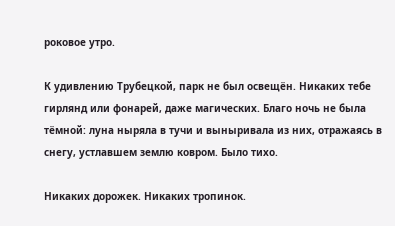роковое утро.

К удивлению Трубецкой, парк не был освещён. Никаких тебе гирлянд или фонарей, даже магических. Благо ночь не была тёмной: луна ныряла в тучи и выныривала из них, отражаясь в снегу, устлавшем землю ковром. Было тихо.

Никаких дорожек. Никаких тропинок.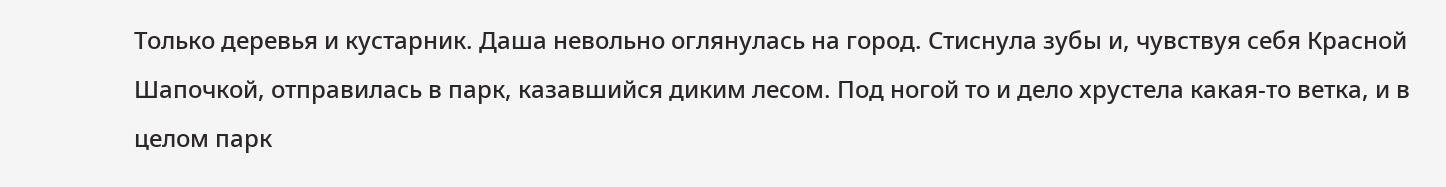Только деревья и кустарник. Даша невольно оглянулась на город. Стиснула зубы и, чувствуя себя Красной Шапочкой, отправилась в парк, казавшийся диким лесом. Под ногой то и дело хрустела какая-то ветка, и в целом парк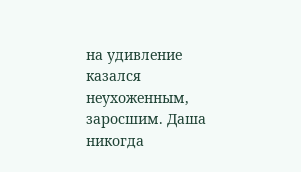на удивление казался неухоженным, заросшим. Даша никогда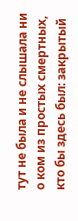тут не была и не слышала ни о ком из простых смертных, кто бы здесь был: закрытый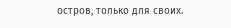остров, только для своих.